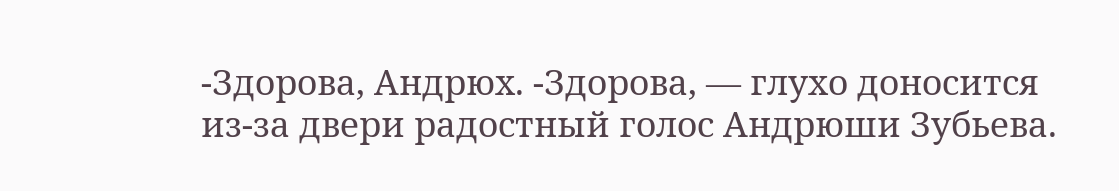-Здорова, Андрюх. -Здорова, — глухо доносится из-за двери радостный голос Андрюши Зубьева.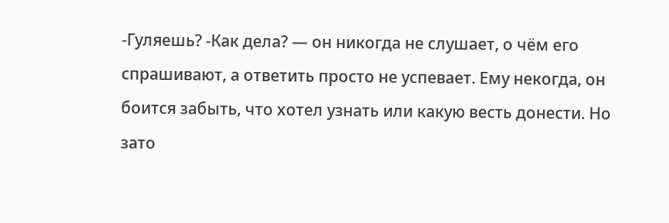-Гуляешь? -Как дела? — он никогда не слушает, о чём его спрашивают, а ответить просто не успевает. Ему некогда, он боится забыть, что хотел узнать или какую весть донести. Но зато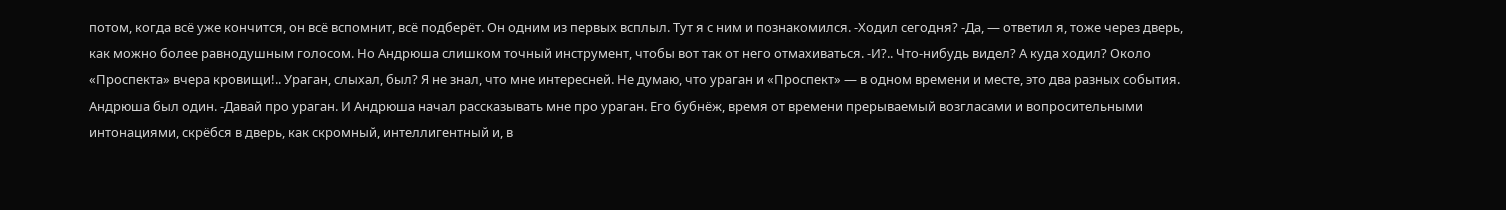потом, когда всё уже кончится, он всё вспомнит, всё подберёт. Он одним из первых всплыл. Тут я с ним и познакомился. -Ходил сегодня? -Да, — ответил я, тоже через дверь, как можно более равнодушным голосом. Но Андрюша слишком точный инструмент, чтобы вот так от него отмахиваться. -И?.. Что-нибудь видел? А куда ходил? Около «Проспекта» вчера кровищи!.. Ураган, слыхал, был? Я не знал, что мне интересней. Не думаю, что ураган и «Проспект» — в одном времени и месте, это два разных события. Андрюша был один. -Давай про ураган. И Андрюша начал рассказывать мне про ураган. Его бубнёж, время от времени прерываемый возгласами и вопросительными интонациями, скрёбся в дверь, как скромный, интеллигентный и, в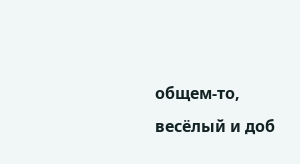общем-то, весёлый и доб